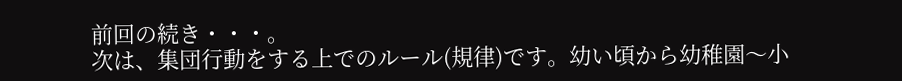前回の続き・・・。
次は、集団行動をする上でのルール(規律)です。幼い頃から幼稚園〜小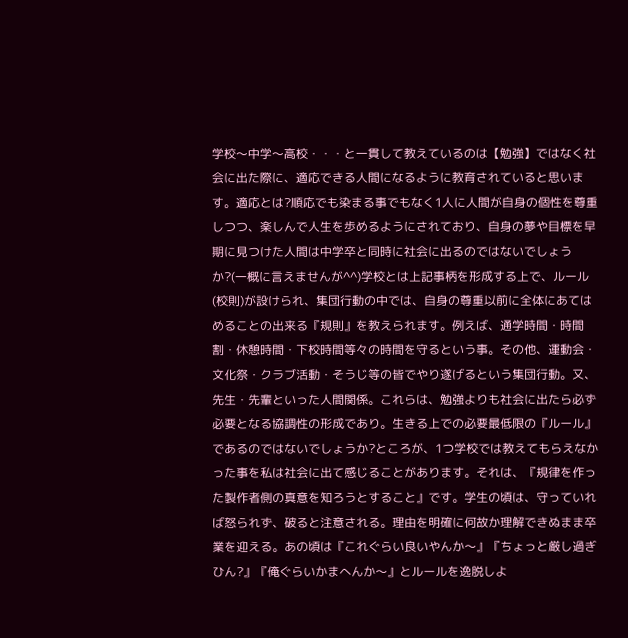学校〜中学〜高校・・・と一貫して教えているのは【勉強】ではなく社会に出た際に、適応できる人間になるように教育されていると思います。適応とは?順応でも染まる事でもなく1人に人間が自身の個性を尊重しつつ、楽しんで人生を歩めるようにされており、自身の夢や目標を早期に見つけた人間は中学卒と同時に社会に出るのではないでしょうか?(一概に言えませんが^^)学校とは上記事柄を形成する上で、ルール(校則)が設けられ、集団行動の中では、自身の尊重以前に全体にあてはめることの出来る『規則』を教えられます。例えば、通学時間・時間割・休憩時間・下校時間等々の時間を守るという事。その他、運動会・文化祭・クラブ活動・そうじ等の皆でやり遂げるという集団行動。又、先生・先輩といった人間関係。これらは、勉強よりも社会に出たら必ず必要となる協調性の形成であり。生きる上での必要最低限の『ルール』であるのではないでしょうか?ところが、1つ学校では教えてもらえなかった事を私は社会に出て感じることがあります。それは、『規律を作った製作者側の真意を知ろうとすること』です。学生の頃は、守っていれば怒られず、破ると注意される。理由を明確に何故か理解できぬまま卒業を迎える。あの頃は『これぐらい良いやんか〜』『ちょっと厳し過ぎひん?』『俺ぐらいかまへんか〜』とルールを逸脱しよ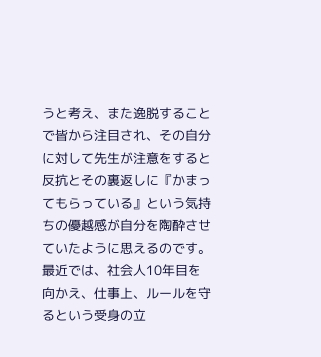うと考え、また逸脱することで皆から注目され、その自分に対して先生が注意をすると反抗とその裏返しに『かまってもらっている』という気持ちの優越感が自分を陶酔させていたように思えるのです。最近では、社会人10年目を向かえ、仕事上、ルールを守るという受身の立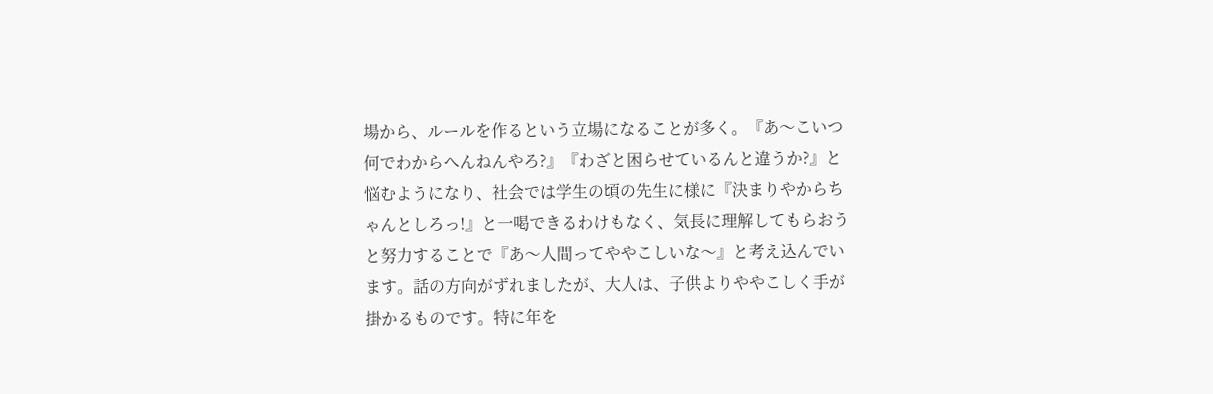場から、ルールを作るという立場になることが多く。『あ〜こいつ何でわからへんねんやろ?』『わざと困らせているんと違うか?』と悩むようになり、社会では学生の頃の先生に様に『決まりやからちゃんとしろっ!』と一喝できるわけもなく、気長に理解してもらおうと努力することで『あ〜人間ってややこしいな〜』と考え込んでいます。話の方向がずれましたが、大人は、子供よりややこしく手が掛かるものです。特に年を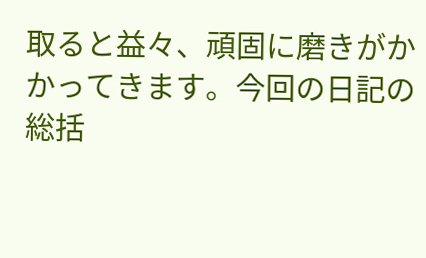取ると益々、頑固に磨きがかかってきます。今回の日記の総括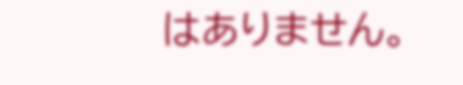はありません。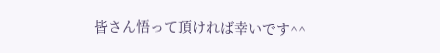皆さん悟って頂ければ幸いです^^